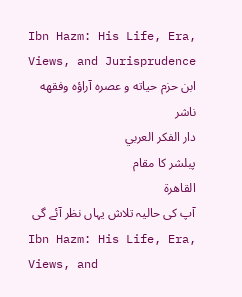Ibn Hazm: His Life, Era, Views, and Jurisprudence
ابن حزم حياته و عصره آراؤه وفقهه
ناشر
دار الفكر العربي
پبلشر کا مقام
القاهرة
آپ کی حالیہ تلاش یہاں نظر آئے گی
Ibn Hazm: His Life, Era, Views, and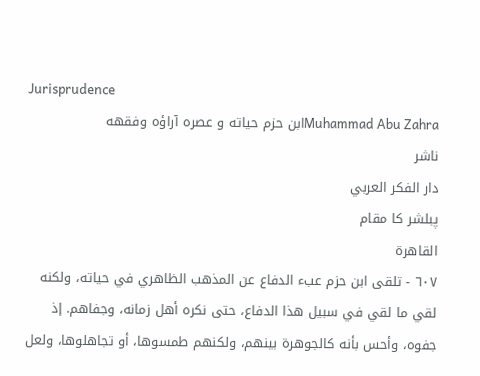Jurisprudence
Muhammad Abu Zahraابن حزم حياته و عصره آراؤه وفقهه
ناشر
دار الفكر العربي
پبلشر کا مقام
القاهرة
٦٠٧ - تلقى ابن حزم عبء الدفاع عن المذهب الظاهري في حياته، ولكنه لقي ما لقي في سبيل هذا الدفاع، حتى نكره أهل زمانه، وجفاهم. إذ جفوه، وأحس بأنه كالجوهرة بينهم، ولكنهم طمسوها، أو تجاهلوها، ولعل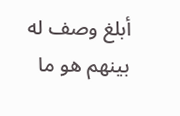أبلغ وصف له بينهم هو ما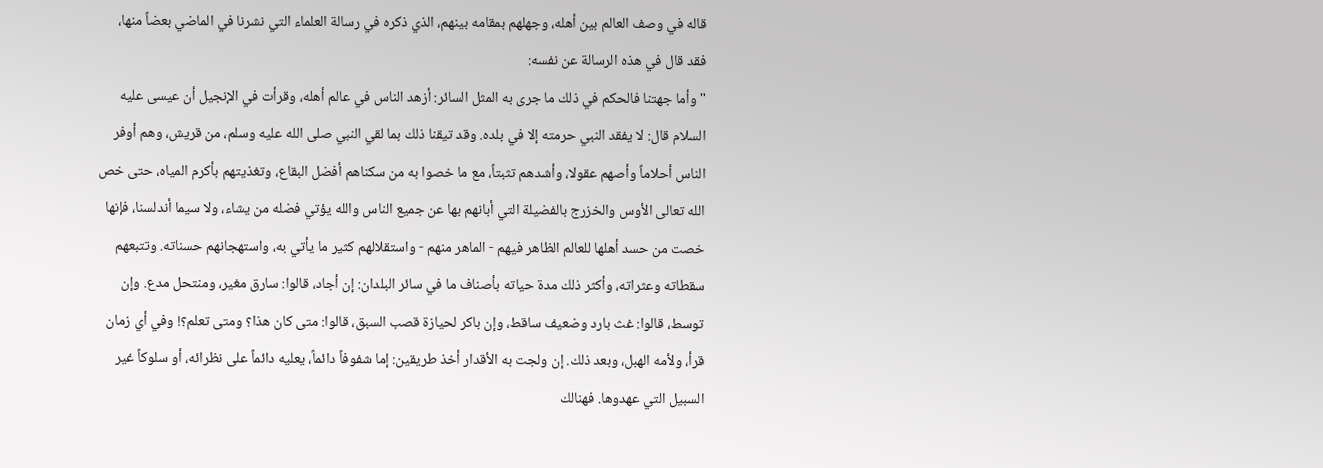قاله في وصف العالم بين أهله، وجهلهم بمقامه بينهم، الذي ذكره في رسالة العلماء التي نشرنا في الماضي بعضاً منها، فقد قال في هذه الرسالة عن نفسه:
"وأما جهتنا فالحكم في ذلك ما جرى به المثل السائر: أزهد الناس في عالم أهله، وقرأت في الإنجيل أن عيسى عليه السلام قال: لا يفقد النبي حرمته إلا في بلده. وقد تيقنا ذلك بما لقي النبي صلى الله عليه وسلم، من قريش، وهم أوفر الناس أحلاماً وأصهم عقولا، وأشدهم تثبتاً، مع ما خصوا به من سكناهم أفضل البقاع، وتغذيتهم بأكرم المياه، حتى خص الله تعالى الأوس والخزرج بالفضيلة التي أبانهم بها عن جميع الناس والله يؤتي فضله من يشاء، ولا سيما أندلسنا، فإنها خصت من حسد أهلها للعالم الظاهر فيهم - الماهر منهم - واستقلالهم كثير ما يأتي به، واستهجانهم حسناته. وتتبعهم سقطاته وعثراته، وأكثر ذلك مدة حياته بأصناف ما في سائر البلدان: إن أجاد، قالوا: سارق مغير، ومنتحل مدع. وإن توسط، قالوا: غث بارد وضعيف ساقط، وإن باكر لحيازة قصب السبق، قالوا: متى كان هذا؟ ومتى تعلم؟! وفي أي زمان قرأ، ولأمه الهبل، وبعد ذلك. إن ولجت به الأقدار أخذ طريقين: إما شفوفاً دائماً، يعليه دائماً على نظرائه، أو سلوكاً غير السبيل التي عهدوها. فهنالك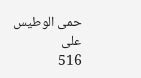حمى الوطيس على
516